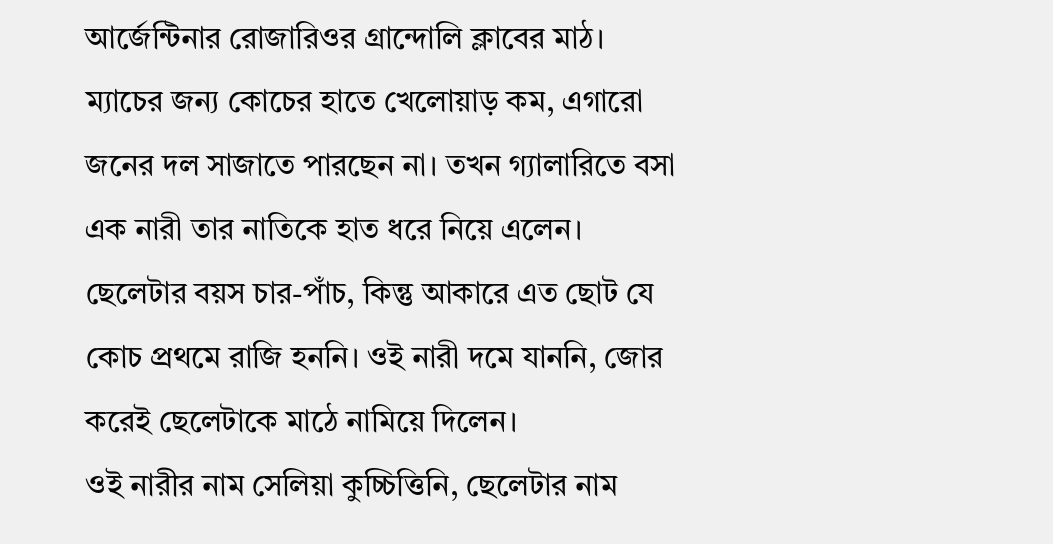আর্জেন্টিনার রোজারিওর গ্রান্দোলি ক্লাবের মাঠ। ম্যাচের জন্য কোচের হাতে খেলোয়াড় কম, এগারো জনের দল সাজাতে পারছেন না। তখন গ্যালারিতে বসা এক নারী তার নাতিকে হাত ধরে নিয়ে এলেন। ছেলেটার বয়স চার-পাঁচ, কিন্তু আকারে এত ছোট যে কোচ প্রথমে রাজি হননি। ওই নারী দমে যাননি, জোর করেই ছেলেটাকে মাঠে নামিয়ে দিলেন।
ওই নারীর নাম সেলিয়া কুচ্চিত্তিনি, ছেলেটার নাম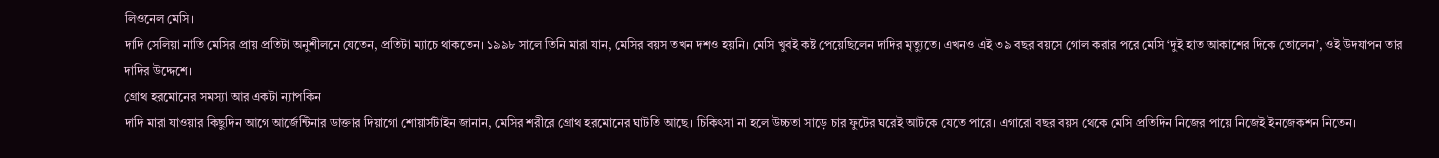লিওনেল মেসি।
দাদি সেলিয়া নাতি মেসির প্রায় প্রতিটা অনুশীলনে যেতেন, প্রতিটা ম্যাচে থাকতেন। ১৯৯৮ সালে তিনি মারা যান, মেসির বয়স তখন দশও হয়নি। মেসি খুবই কষ্ট পেয়েছিলেন দাদির মৃত্যুতে। এখনও এই ৩৯ বছর বয়সে গোল করার পরে মেসি ‘দুই হাত আকাশের দিকে তোলেন’, ওই উদযাপন তার দাদির উদ্দেশে।
গ্রোথ হরমোনের সমস্যা আর একটা ন্যাপকিন
দাদি মারা যাওয়ার কিছুদিন আগে আর্জেন্টিনার ডাক্তার দিয়াগো শোয়ার্সটাইন জানান, মেসির শরীরে গ্রোথ হরমোনের ঘাটতি আছে। চিকিৎসা না হলে উচ্চতা সাড়ে চার ফুটের ঘরেই আটকে যেতে পারে। এগারো বছর বয়স থেকে মেসি প্রতিদিন নিজের পায়ে নিজেই ইনজেকশন নিতেন।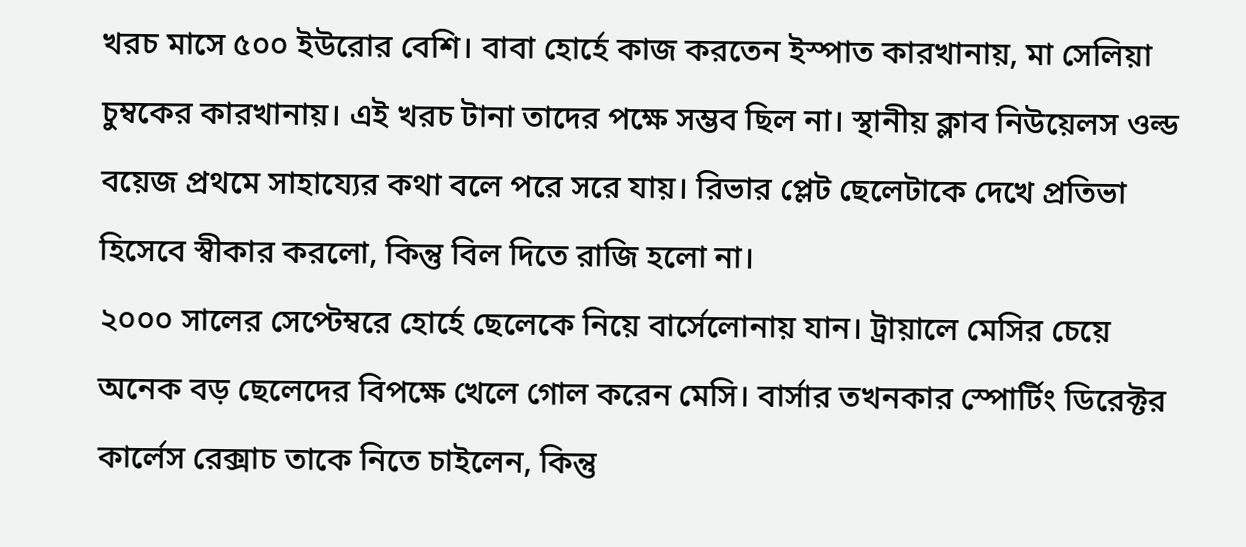খরচ মাসে ৫০০ ইউরোর বেশি। বাবা হোর্হে কাজ করতেন ইস্পাত কারখানায়, মা সেলিয়া চুম্বকের কারখানায়। এই খরচ টানা তাদের পক্ষে সম্ভব ছিল না। স্থানীয় ক্লাব নিউয়েলস ওল্ড বয়েজ প্রথমে সাহায্যের কথা বলে পরে সরে যায়। রিভার প্লেট ছেলেটাকে দেখে প্রতিভা হিসেবে স্বীকার করলো, কিন্তু বিল দিতে রাজি হলো না।
২০০০ সালের সেপ্টেম্বরে হোর্হে ছেলেকে নিয়ে বার্সেলোনায় যান। ট্রায়ালে মেসির চেয়ে অনেক বড় ছেলেদের বিপক্ষে খেলে গোল করেন মেসি। বার্সার তখনকার স্পোর্টিং ডিরেক্টর কার্লেস রেক্সাচ তাকে নিতে চাইলেন, কিন্তু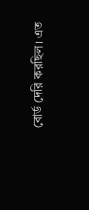বোর্ড দেরি করছিল। এত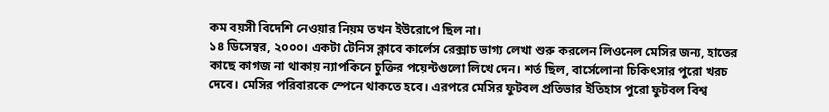কম বয়সী বিদেশি নেওয়ার নিয়ম তখন ইউরোপে ছিল না।
১৪ ডিসেম্বর, ২০০০। একটা টেনিস ক্লাবে কার্লেস রেক্সাচ ভাগ্য লেখা শুরু করলেন লিওনেল মেসির জন্য, হাতের কাছে কাগজ না থাকায় ন্যাপকিনে চুক্তির পয়েন্টগুলো লিখে দেন। শর্ত ছিল, বার্সেলোনা চিকিৎসার পুরো খরচ দেবে। মেসির পরিবারকে স্পেনে থাকতে হবে। এরপরে মেসির ফুটবল প্রতিভার ইতিহাস পুরো ফুটবল বিশ্ব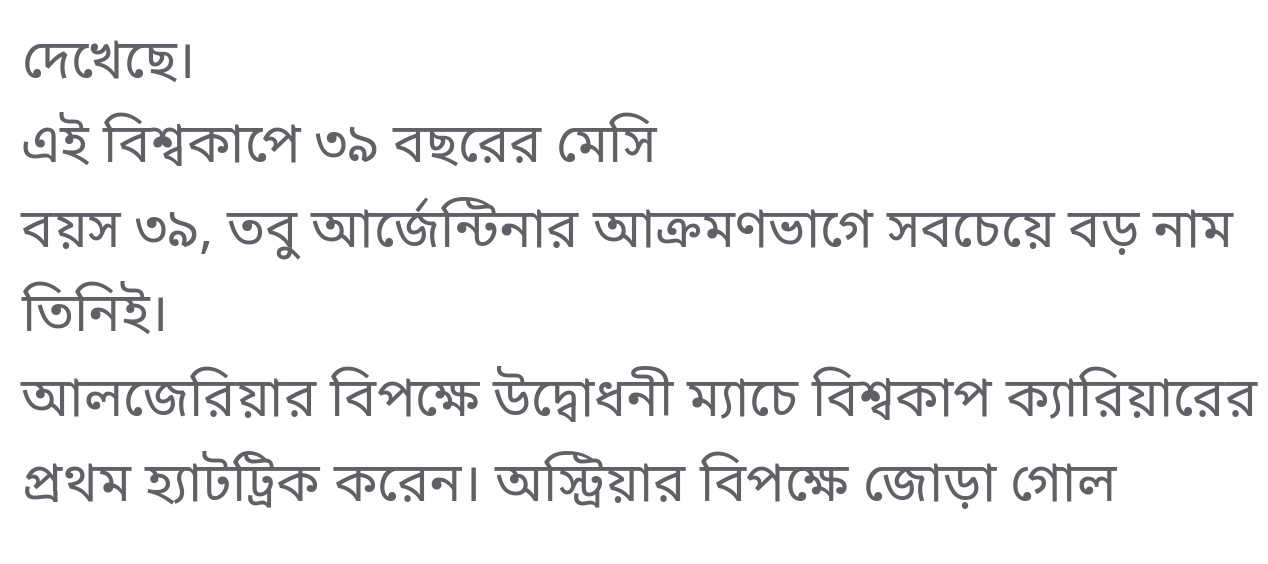দেখেছে।
এই বিশ্বকাপে ৩৯ বছরের মেসি
বয়স ৩৯, তবু আর্জেন্টিনার আক্রমণভাগে সবচেয়ে বড় নাম তিনিই।
আলজেরিয়ার বিপক্ষে উদ্বোধনী ম্যাচে বিশ্বকাপ ক্যারিয়ারের প্রথম হ্যাটট্রিক করেন। অস্ট্রিয়ার বিপক্ষে জোড়া গোল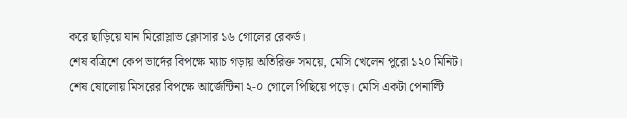করে ছাড়িয়ে যান মিরোস্লাভ ক্লোসার ১৬ গোলের রেকর্ড।
শেষ বত্রিশে কেপ ভার্দের বিপক্ষে ম্যাচ গড়ায় অতিরিক্ত সময়ে, মেসি খেলেন পুরো ১২০ মিনিট। শেষ ষোলোয় মিসরের বিপক্ষে আর্জেন্টিনা ২-০ গোলে পিছিয়ে পড়ে। মেসি একটা পেনাল্টি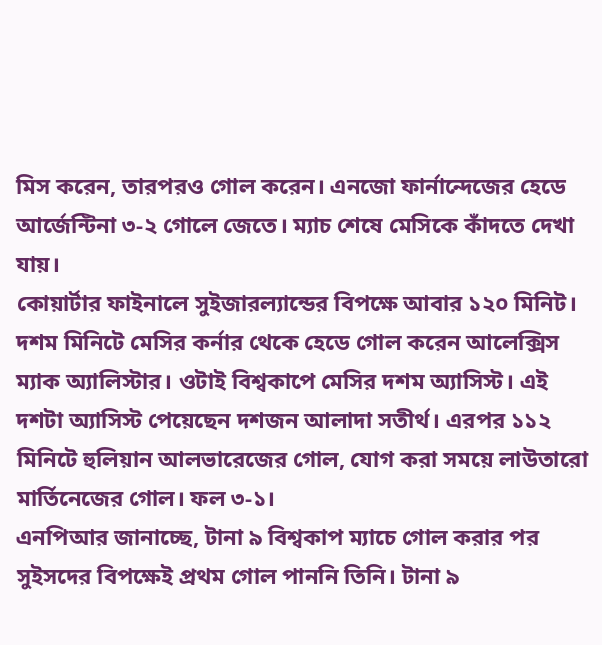মিস করেন, তারপরও গোল করেন। এনজো ফার্নান্দেজের হেডে আর্জেন্টিনা ৩-২ গোলে জেতে। ম্যাচ শেষে মেসিকে কাঁদতে দেখা যায়।
কোয়ার্টার ফাইনালে সুইজারল্যান্ডের বিপক্ষে আবার ১২০ মিনিট। দশম মিনিটে মেসির কর্নার থেকে হেডে গোল করেন আলেক্সিস ম্যাক অ্যালিস্টার। ওটাই বিশ্বকাপে মেসির দশম অ্যাসিস্ট। এই দশটা অ্যাসিস্ট পেয়েছেন দশজন আলাদা সতীর্থ। এরপর ১১২ মিনিটে হুলিয়ান আলভারেজের গোল, যোগ করা সময়ে লাউতারো মার্তিনেজের গোল। ফল ৩-১।
এনপিআর জানাচ্ছে, টানা ৯ বিশ্বকাপ ম্যাচে গোল করার পর সুইসদের বিপক্ষেই প্রথম গোল পাননি তিনি। টানা ৯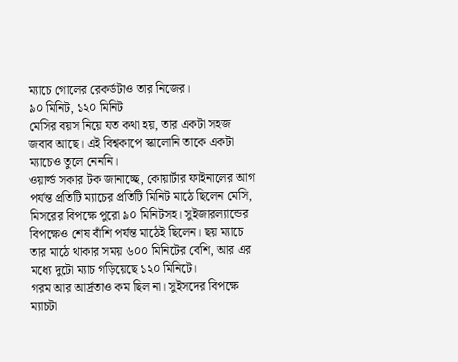ম্যাচে গোলের রেকর্ডটাও তার নিজের।
৯০ মিনিট, ১২০ মিনিট
মেসির বয়স নিয়ে যত কথা হয়, তার একটা সহজ জবাব আছে। এই বিশ্বকাপে স্কালোনি তাকে একটা ম্যাচেও তুলে নেননি।
ওয়ার্ল্ড সকার টক জানাচ্ছে, কোয়ার্টার ফাইনালের আগ পর্যন্ত প্রতিটি ম্যাচের প্রতিটি মিনিট মাঠে ছিলেন মেসি, মিসরের বিপক্ষে পুরো ৯০ মিনিটসহ। সুইজারল্যান্ডের বিপক্ষেও শেষ বাঁশি পর্যন্ত মাঠেই ছিলেন। ছয় ম্যাচে তার মাঠে থাকার সময় ৬০০ মিনিটের বেশি, আর এর মধ্যে দুটো ম্যাচ গড়িয়েছে ১২০ মিনিটে।
গরম আর আর্দ্রতাও কম ছিল না। সুইসদের বিপক্ষে ম্যাচটা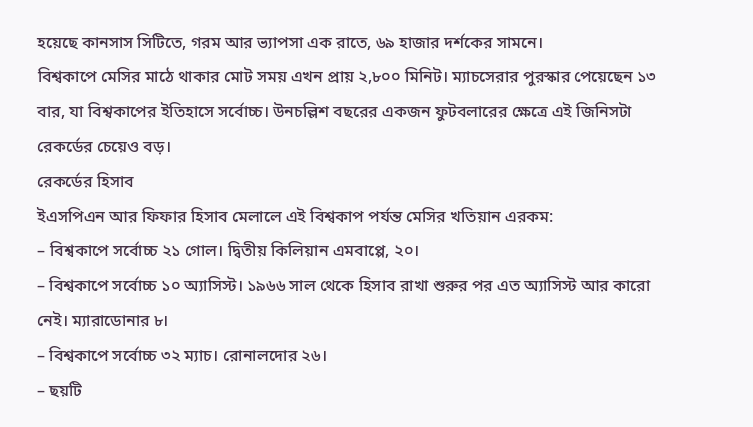হয়েছে কানসাস সিটিতে, গরম আর ভ্যাপসা এক রাতে, ৬৯ হাজার দর্শকের সামনে।
বিশ্বকাপে মেসির মাঠে থাকার মোট সময় এখন প্রায় ২,৮০০ মিনিট। ম্যাচসেরার পুরস্কার পেয়েছেন ১৩ বার, যা বিশ্বকাপের ইতিহাসে সর্বোচ্চ। উনচল্লিশ বছরের একজন ফুটবলারের ক্ষেত্রে এই জিনিসটা রেকর্ডের চেয়েও বড়।
রেকর্ডের হিসাব
ইএসপিএন আর ফিফার হিসাব মেলালে এই বিশ্বকাপ পর্যন্ত মেসির খতিয়ান এরকম:
– বিশ্বকাপে সর্বোচ্চ ২১ গোল। দ্বিতীয় কিলিয়ান এমবাপ্পে, ২০।
– বিশ্বকাপে সর্বোচ্চ ১০ অ্যাসিস্ট। ১৯৬৬ সাল থেকে হিসাব রাখা শুরুর পর এত অ্যাসিস্ট আর কারো নেই। ম্যারাডোনার ৮।
– বিশ্বকাপে সর্বোচ্চ ৩২ ম্যাচ। রোনালদোর ২৬।
– ছয়টি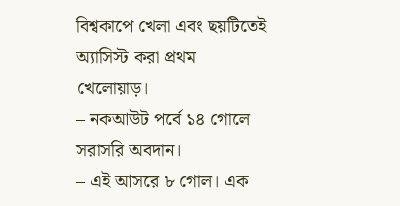বিশ্বকাপে খেলা এবং ছয়টিতেই অ্যাসিস্ট করা প্রথম খেলোয়াড়।
– নকআউট পর্বে ১৪ গোলে সরাসরি অবদান।
– এই আসরে ৮ গোল। এক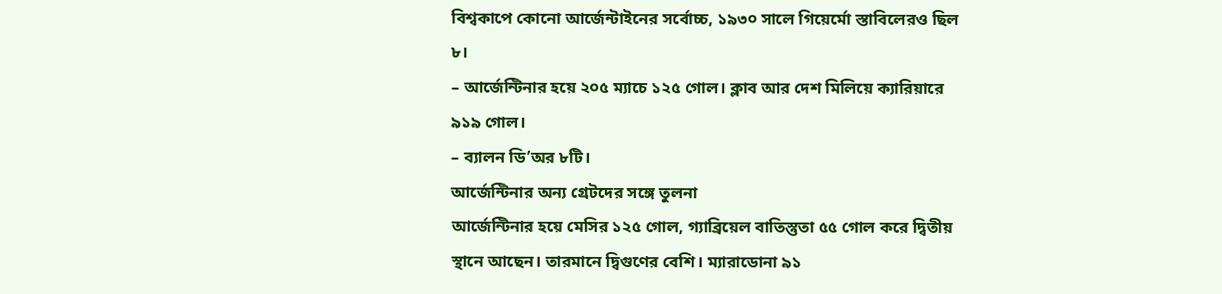বিশ্বকাপে কোনো আর্জেন্টাইনের সর্বোচ্চ, ১৯৩০ সালে গিয়ের্মো স্তাবিলেরও ছিল ৮।
– আর্জেন্টিনার হয়ে ২০৫ ম্যাচে ১২৫ গোল। ক্লাব আর দেশ মিলিয়ে ক্যারিয়ারে ৯১৯ গোল।
– ব্যালন ডি’অর ৮টি।
আর্জেন্টিনার অন্য গ্রেটদের সঙ্গে তুলনা
আর্জেন্টিনার হয়ে মেসির ১২৫ গোল, গ্যাব্রিয়েল বাতিস্তুতা ৫৫ গোল করে দ্বিতীয় স্থানে আছেন। তারমানে দ্বিগুণের বেশি। ম্যারাডোনা ৯১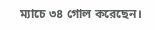ম্যাচে ৩৪ গোল করেছেন।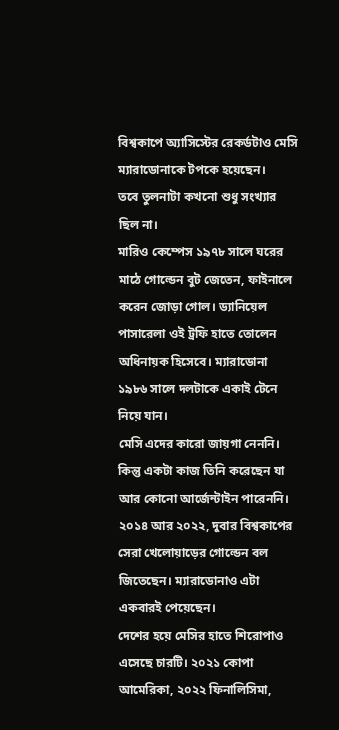বিশ্বকাপে অ্যাসিস্টের রেকর্ডটাও মেসি ম্যারাডোনাকে টপকে হয়েছেন।
তবে তুলনাটা কখনো শুধু সংখ্যার ছিল না।
মারিও কেম্পেস ১৯৭৮ সালে ঘরের মাঠে গোল্ডেন বুট জেতেন, ফাইনালে করেন জোড়া গোল। ড্যানিয়েল পাসারেলা ওই ট্রফি হাতে তোলেন অধিনায়ক হিসেবে। ম্যারাডোনা ১৯৮৬ সালে দলটাকে একাই টেনে নিয়ে যান।
মেসি এদের কারো জায়গা নেননি। কিন্তু একটা কাজ তিনি করেছেন যা আর কোনো আর্জেন্টাইন পারেননি। ২০১৪ আর ২০২২, দুবার বিশ্বকাপের সেরা খেলোয়াড়ের গোল্ডেন বল জিতেছেন। ম্যারাডোনাও এটা একবারই পেয়েছেন।
দেশের হয়ে মেসির হাতে শিরোপাও এসেছে চারটি। ২০২১ কোপা আমেরিকা, ২০২২ ফিনালিসিমা,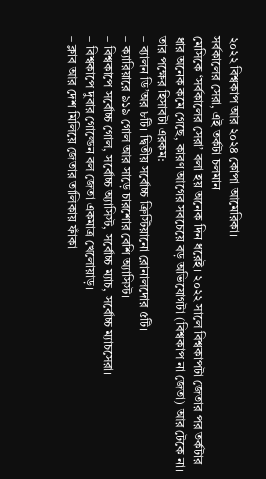২০২২ বিশ্বকাপ আর ২০২৪ কোপা আমেরিকা।
সর্বকালের সেরা, এই তর্কটা চলমান
মেসিকে ‘সর্বকালের সেরা’ বলা হয় অনেক দিন ধরেই। ২০২২ সালে বিশ্বকাপটা জেতার পর তর্কটার ধার অনেক কমে গেছে, কারণ আগের সবচেয়ে বড় অভিযোগটা (বিশ্বকাপ না জেতা) আর টেকে না।
তার পক্ষের হিসাবটা এরকম:
– ব্যালন ডি’অর ৮টি। দ্বিতীয় সর্বোচ্চ ক্রিস্টিয়ানো রোনালদোর ৫টি।
– ক্যারিয়ারে ৯১৯ গোল আর সাড়ে চারশোর বেশি অ্যাসিস্ট।
– বিশ্বকাপে সর্বোচ্চ গোল, সর্বোচ্চ অ্যাসিস্ট, সর্বোচ্চ ম্যাচ, সর্বোচ্চ ম্যাচসেরা।
– বিশ্বকাপে দুবার গোল্ডেন বল জেতা একমাত্র খেলোয়াড়।
– ক্লাব আর দেশ মিলিয়ে জেতার তালিকায় ফাঁকা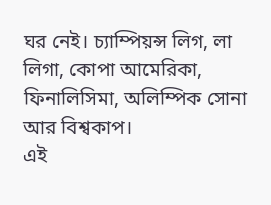ঘর নেই। চ্যাম্পিয়ন্স লিগ, লা লিগা, কোপা আমেরিকা, ফিনালিসিমা, অলিম্পিক সোনা আর বিশ্বকাপ।
এই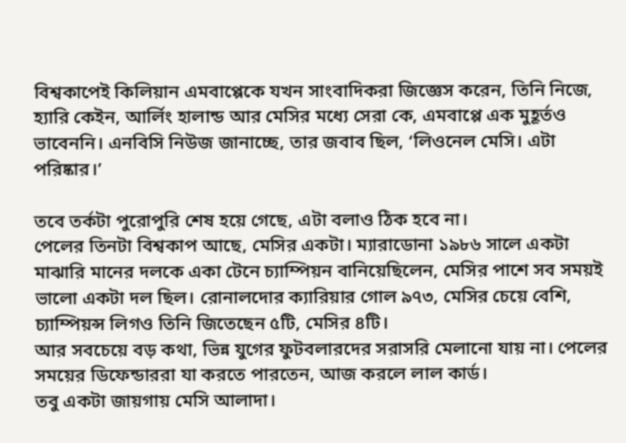বিশ্বকাপেই কিলিয়ান এমবাপ্পেকে যখন সাংবাদিকরা জিজ্ঞেস করেন, তিনি নিজে, হ্যারি কেইন, আর্লিং হালান্ড আর মেসির মধ্যে সেরা কে, এমবাপ্পে এক মুহূর্তও ভাবেননি। এনবিসি নিউজ জানাচ্ছে, তার জবাব ছিল, ‘লিওনেল মেসি। এটা পরিষ্কার।’

তবে তর্কটা পুরোপুরি শেষ হয়ে গেছে, এটা বলাও ঠিক হবে না।
পেলের তিনটা বিশ্বকাপ আছে, মেসির একটা। ম্যারাডোনা ১৯৮৬ সালে একটা মাঝারি মানের দলকে একা টেনে চ্যাম্পিয়ন বানিয়েছিলেন, মেসির পাশে সব সময়ই ভালো একটা দল ছিল। রোনালদোর ক্যারিয়ার গোল ৯৭৩, মেসির চেয়ে বেশি, চ্যাম্পিয়ন্স লিগও তিনি জিতেছেন ৫টি, মেসির ৪টি।
আর সবচেয়ে বড় কথা, ভিন্ন যুগের ফুটবলারদের সরাসরি মেলানো যায় না। পেলের সময়ের ডিফেন্ডাররা যা করতে পারতেন, আজ করলে লাল কার্ড।
তবু একটা জায়গায় মেসি আলাদা।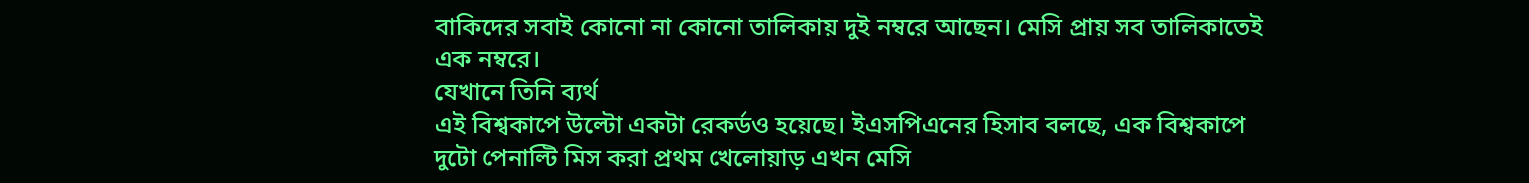বাকিদের সবাই কোনো না কোনো তালিকায় দুই নম্বরে আছেন। মেসি প্রায় সব তালিকাতেই এক নম্বরে।
যেখানে তিনি ব্যর্থ
এই বিশ্বকাপে উল্টো একটা রেকর্ডও হয়েছে। ইএসপিএনের হিসাব বলছে, এক বিশ্বকাপে দুটো পেনাল্টি মিস করা প্রথম খেলোয়াড় এখন মেসি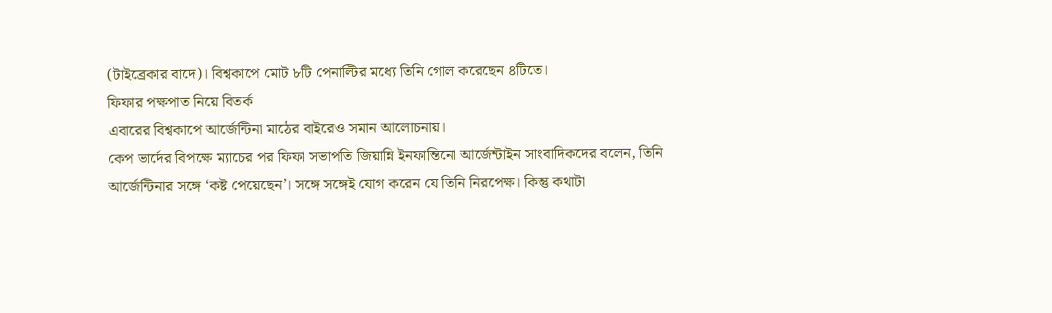(টাইব্রেকার বাদে)। বিশ্বকাপে মোট ৮টি পেনাল্টির মধ্যে তিনি গোল করেছেন ৪টিতে।
ফিফার পক্ষপাত নিয়ে বিতর্ক
এবারের বিশ্বকাপে আর্জেন্টিনা মাঠের বাইরেও সমান আলোচনায়।
কেপ ভার্দের বিপক্ষে ম্যাচের পর ফিফা সভাপতি জিয়ান্নি ইনফান্তিনো আর্জেন্টাইন সাংবাদিকদের বলেন, তিনি আর্জেন্টিনার সঙ্গে ‘কষ্ট পেয়েছেন’। সঙ্গে সঙ্গেই যোগ করেন যে তিনি নিরপেক্ষ। কিন্তু কথাটা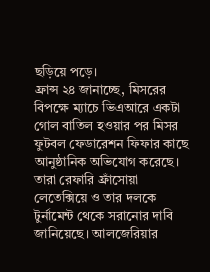ছড়িয়ে পড়ে।
ফ্রান্স ২৪ জানাচ্ছে, মিসরের বিপক্ষে ম্যাচে ভিএআরে একটা গোল বাতিল হওয়ার পর মিসর ফুটবল ফেডারেশন ফিফার কাছে আনুষ্ঠানিক অভিযোগ করেছে। তারা রেফারি ফ্রাঁসোয়া লেতেক্সিয়ে ও তার দলকে টুর্নামেন্ট থেকে সরানোর দাবি জানিয়েছে। আলজেরিয়ার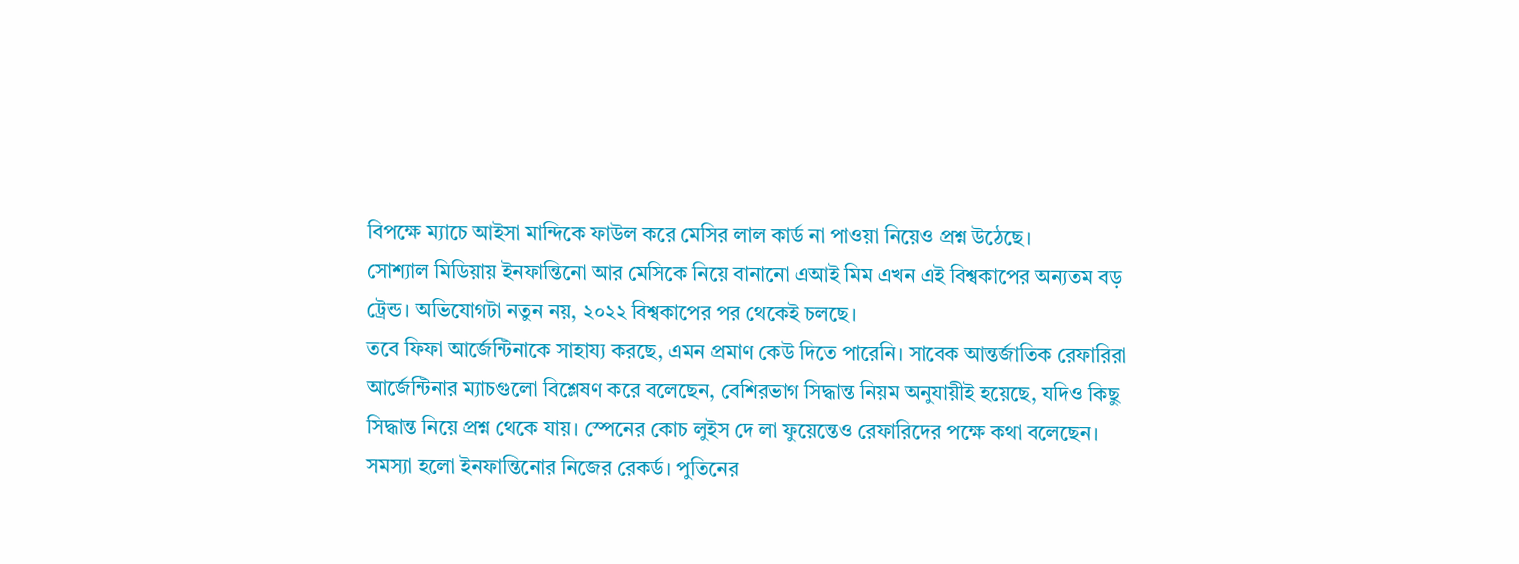বিপক্ষে ম্যাচে আইসা মান্দিকে ফাউল করে মেসির লাল কার্ড না পাওয়া নিয়েও প্রশ্ন উঠেছে।
সোশ্যাল মিডিয়ায় ইনফান্তিনো আর মেসিকে নিয়ে বানানো এআই মিম এখন এই বিশ্বকাপের অন্যতম বড় ট্রেন্ড। অভিযোগটা নতুন নয়, ২০২২ বিশ্বকাপের পর থেকেই চলছে।
তবে ফিফা আর্জেন্টিনাকে সাহায্য করছে, এমন প্রমাণ কেউ দিতে পারেনি। সাবেক আন্তর্জাতিক রেফারিরা আর্জেন্টিনার ম্যাচগুলো বিশ্লেষণ করে বলেছেন, বেশিরভাগ সিদ্ধান্ত নিয়ম অনুযায়ীই হয়েছে, যদিও কিছু সিদ্ধান্ত নিয়ে প্রশ্ন থেকে যায়। স্পেনের কোচ লুইস দে লা ফুয়েন্তেও রেফারিদের পক্ষে কথা বলেছেন।
সমস্যা হলো ইনফান্তিনোর নিজের রেকর্ড। পুতিনের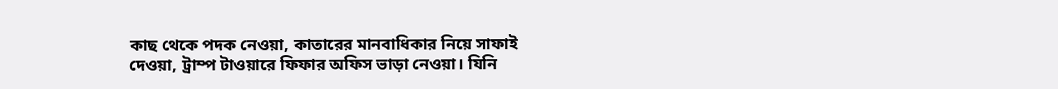কাছ থেকে পদক নেওয়া, কাতারের মানবাধিকার নিয়ে সাফাই দেওয়া, ট্রাম্প টাওয়ারে ফিফার অফিস ভাড়া নেওয়া। যিনি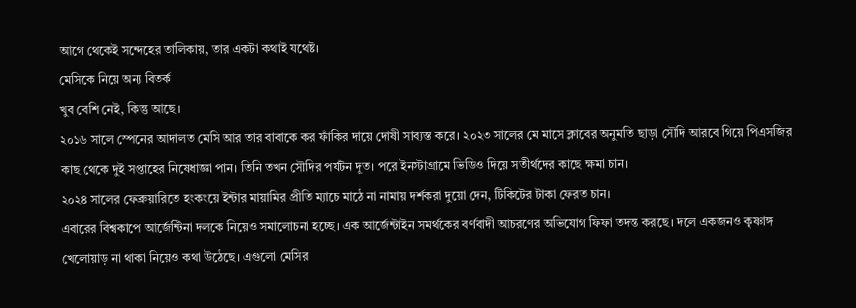আগে থেকেই সন্দেহের তালিকায়, তার একটা কথাই যথেষ্ট।
মেসিকে নিয়ে অন্য বিতর্ক
খুব বেশি নেই, কিন্তু আছে।
২০১৬ সালে স্পেনের আদালত মেসি আর তার বাবাকে কর ফাঁকির দায়ে দোষী সাব্যস্ত করে। ২০২৩ সালের মে মাসে ক্লাবের অনুমতি ছাড়া সৌদি আরবে গিয়ে পিএসজির কাছ থেকে দুই সপ্তাহের নিষেধাজ্ঞা পান। তিনি তখন সৌদির পর্যটন দূত। পরে ইনস্টাগ্রামে ভিডিও দিয়ে সতীর্থদের কাছে ক্ষমা চান।
২০২৪ সালের ফেব্রুয়ারিতে হংকংয়ে ইন্টার মায়ামির প্রীতি ম্যাচে মাঠে না নামায় দর্শকরা দুয়ো দেন, টিকিটের টাকা ফেরত চান।
এবারের বিশ্বকাপে আর্জেন্টিনা দলকে নিয়েও সমালোচনা হচ্ছে। এক আর্জেন্টাইন সমর্থকের বর্ণবাদী আচরণের অভিযোগ ফিফা তদন্ত করছে। দলে একজনও কৃষ্ণাঙ্গ খেলোয়াড় না থাকা নিয়েও কথা উঠেছে। এগুলো মেসির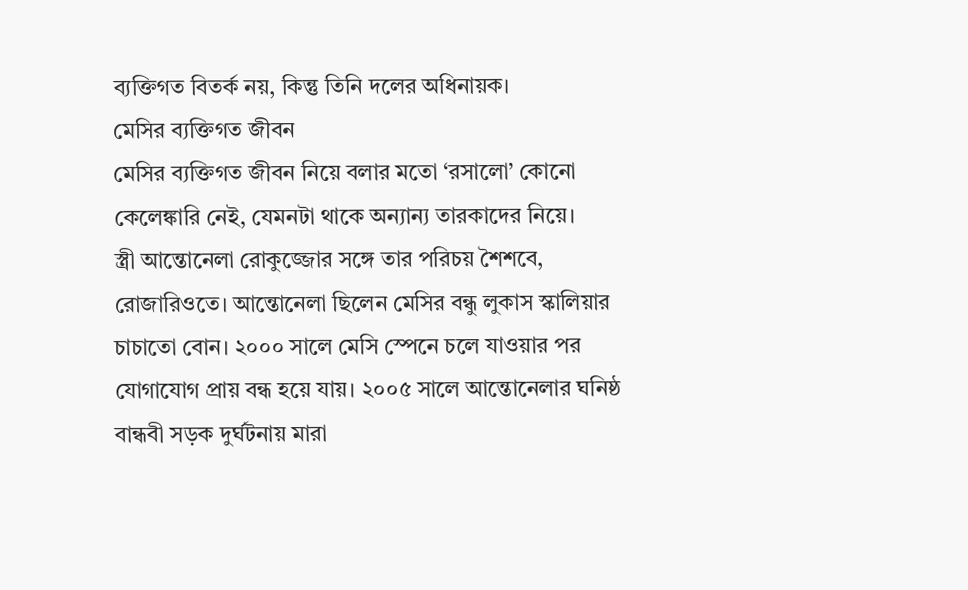ব্যক্তিগত বিতর্ক নয়, কিন্তু তিনি দলের অধিনায়ক।
মেসির ব্যক্তিগত জীবন
মেসির ব্যক্তিগত জীবন নিয়ে বলার মতো ‘রসালো’ কোনো কেলেঙ্কারি নেই, যেমনটা থাকে অন্যান্য তারকাদের নিয়ে।
স্ত্রী আন্তোনেলা রোকুজ্জোর সঙ্গে তার পরিচয় শৈশবে, রোজারিওতে। আন্তোনেলা ছিলেন মেসির বন্ধু লুকাস স্কালিয়ার চাচাতো বোন। ২০০০ সালে মেসি স্পেনে চলে যাওয়ার পর যোগাযোগ প্রায় বন্ধ হয়ে যায়। ২০০৫ সালে আন্তোনেলার ঘনিষ্ঠ বান্ধবী সড়ক দুর্ঘটনায় মারা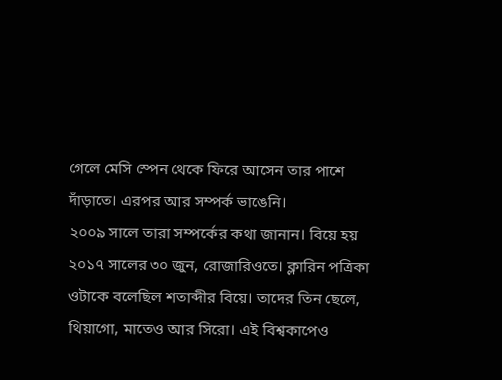গেলে মেসি স্পেন থেকে ফিরে আসেন তার পাশে দাঁড়াতে। এরপর আর সম্পর্ক ভাঙেনি।
২০০৯ সালে তারা সম্পর্কের কথা জানান। বিয়ে হয় ২০১৭ সালের ৩০ জুন, রোজারিওতে। ক্লারিন পত্রিকা ওটাকে বলেছিল শতাব্দীর বিয়ে। তাদের তিন ছেলে, থিয়াগো, মাতেও আর সিরো। এই বিশ্বকাপেও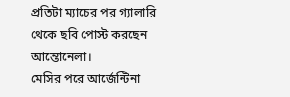প্রতিটা ম্যাচের পর গ্যালারি থেকে ছবি পোস্ট করছেন আন্তোনেলা।
মেসির পরে আর্জেন্টিনা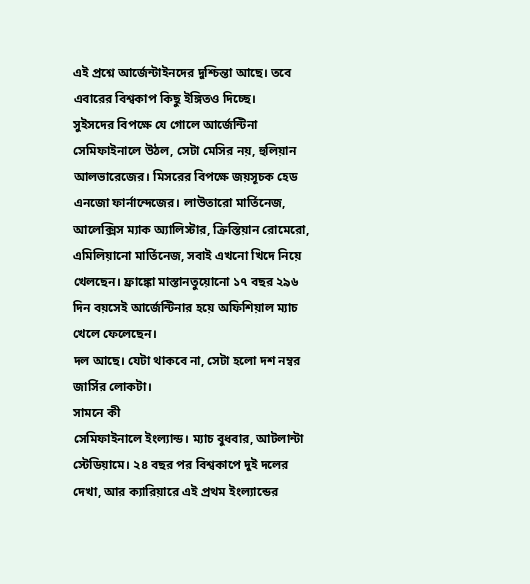এই প্রশ্নে আর্জেন্টাইনদের দুশ্চিন্তা আছে। তবে এবারের বিশ্বকাপ কিছু ইঙ্গিতও দিচ্ছে।
সুইসদের বিপক্ষে যে গোলে আর্জেন্টিনা সেমিফাইনালে উঠল, সেটা মেসির নয়, হুলিয়ান আলভারেজের। মিসরের বিপক্ষে জয়সূচক হেড এনজো ফার্নান্দেজের। লাউতারো মার্তিনেজ, আলেক্সিস ম্যাক অ্যালিস্টার, ক্রিস্তিয়ান রোমেরো, এমিলিয়ানো মার্তিনেজ, সবাই এখনো খিদে নিয়ে খেলছেন। ফ্রাঙ্কো মাস্তানতুয়োনো ১৭ বছর ২৯৬ দিন বয়সেই আর্জেন্টিনার হয়ে অফিশিয়াল ম্যাচ খেলে ফেলেছেন।
দল আছে। যেটা থাকবে না, সেটা হলো দশ নম্বর জার্সির লোকটা।
সামনে কী
সেমিফাইনালে ইংল্যান্ড। ম্যাচ বুধবার, আটলান্টা স্টেডিয়ামে। ২৪ বছর পর বিশ্বকাপে দুই দলের দেখা, আর ক্যারিয়ারে এই প্রথম ইংল্যান্ডের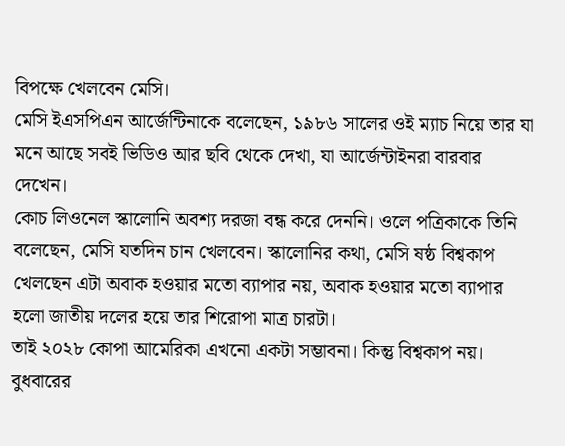বিপক্ষে খেলবেন মেসি।
মেসি ইএসপিএন আর্জেন্টিনাকে বলেছেন, ১৯৮৬ সালের ওই ম্যাচ নিয়ে তার যা মনে আছে সবই ভিডিও আর ছবি থেকে দেখা, যা আর্জেন্টাইনরা বারবার দেখেন।
কোচ লিওনেল স্কালোনি অবশ্য দরজা বন্ধ করে দেননি। ওলে পত্রিকাকে তিনি বলেছেন, মেসি যতদিন চান খেলবেন। স্কালোনির কথা, মেসি ষষ্ঠ বিশ্বকাপ খেলছেন এটা অবাক হওয়ার মতো ব্যাপার নয়, অবাক হওয়ার মতো ব্যাপার হলো জাতীয় দলের হয়ে তার শিরোপা মাত্র চারটা।
তাই ২০২৮ কোপা আমেরিকা এখনো একটা সম্ভাবনা। কিন্তু বিশ্বকাপ নয়। বুধবারের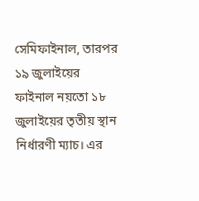সেমিফাইনাল, তারপর ১৯ জুলাইয়ের ফাইনাল নয়তো ১৮ জুলাইয়ের তৃতীয় স্থান নির্ধারণী ম্যাচ। এর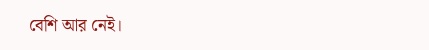বেশি আর নেই।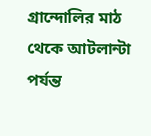গ্রান্দোলির মাঠ থেকে আটলান্টা পর্যন্ত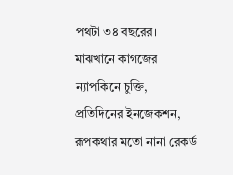পথটা ৩৪ বছরের। মাঝখানে কাগজের ন্যাপকিনে চুক্তি, প্রতিদিনের ইনজেকশন, রূপকথার মতো নানা রেকর্ড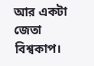আর একটা জেতা বিশ্বকাপ।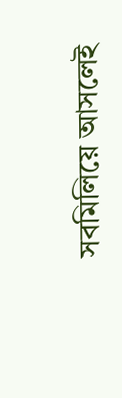সবমিলিয়ে আসলেই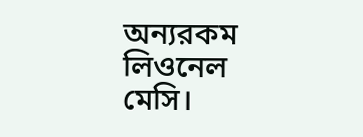অন্যরকম লিওনেল মেসি।